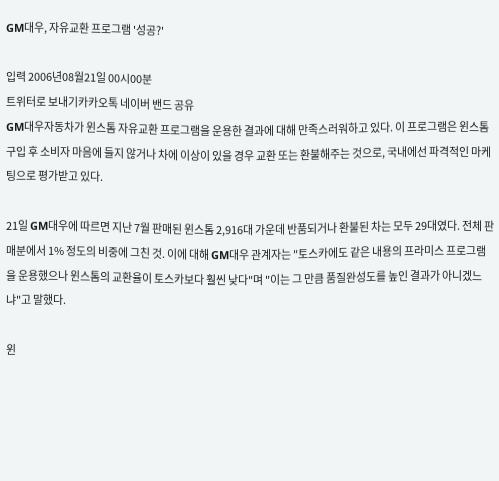GM대우, 자유교환 프로그램 '성공?'

입력 2006년08월21일 00시00분
트위터로 보내기카카오톡 네이버 밴드 공유
GM대우자동차가 윈스톰 자유교환 프로그램을 운용한 결과에 대해 만족스러워하고 있다. 이 프로그램은 윈스톰 구입 후 소비자 마음에 들지 않거나 차에 이상이 있을 경우 교환 또는 환불해주는 것으로, 국내에선 파격적인 마케팅으로 평가받고 있다.

21일 GM대우에 따르면 지난 7월 판매된 윈스톰 2,916대 가운데 반품되거나 환불된 차는 모두 29대였다. 전체 판매분에서 1% 정도의 비중에 그친 것. 이에 대해 GM대우 관계자는 "토스카에도 같은 내용의 프라미스 프로그램을 운용했으나 윈스톰의 교환율이 토스카보다 훨씬 낮다"며 "이는 그 만큼 품질완성도를 높인 결과가 아니겠느냐"고 말했다.

윈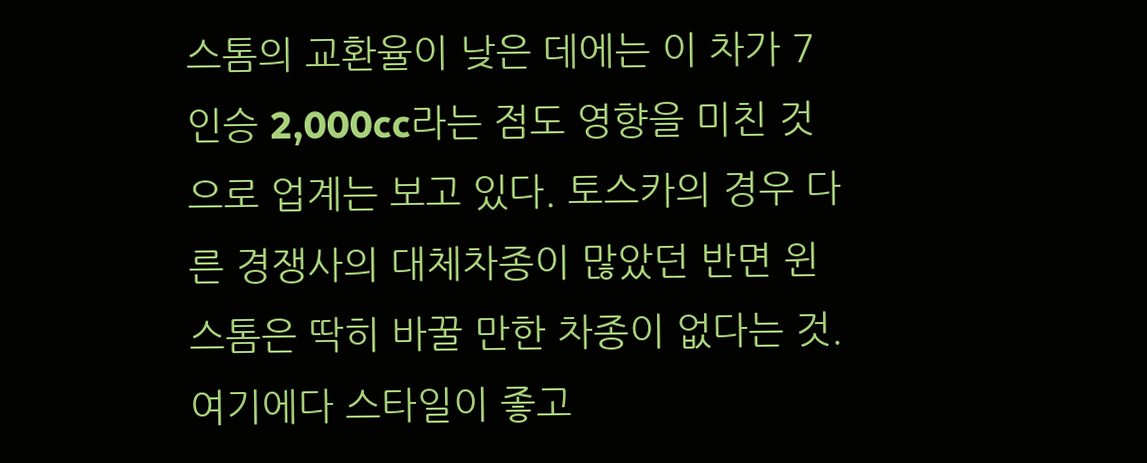스톰의 교환율이 낮은 데에는 이 차가 7인승 2,000cc라는 점도 영향을 미친 것으로 업계는 보고 있다. 토스카의 경우 다른 경쟁사의 대체차종이 많았던 반면 윈스톰은 딱히 바꿀 만한 차종이 없다는 것. 여기에다 스타일이 좋고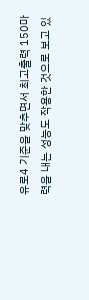유로4 기준을 맞추면서 최고출력 150마력을 내는 성능도 작용한 것으로 보고 있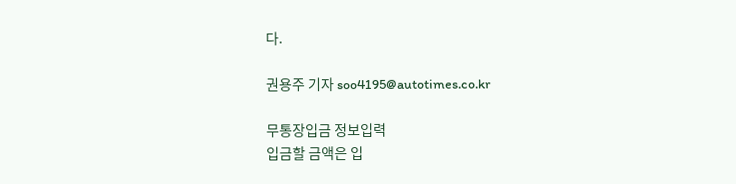다.

권용주 기자 soo4195@autotimes.co.kr

무통장입금 정보입력
입금할 금액은 입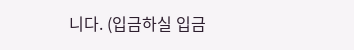니다. (입금하실 입금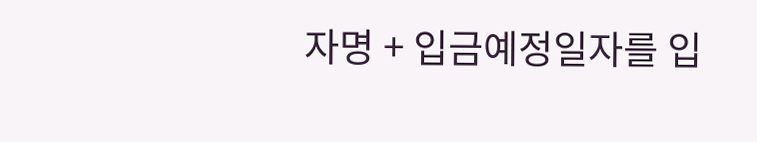자명 + 입금예정일자를 입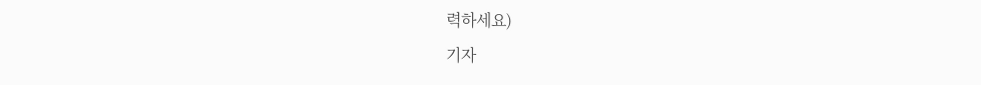력하세요)
기자